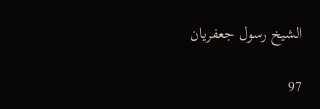الشيخ رسول جعفريان

97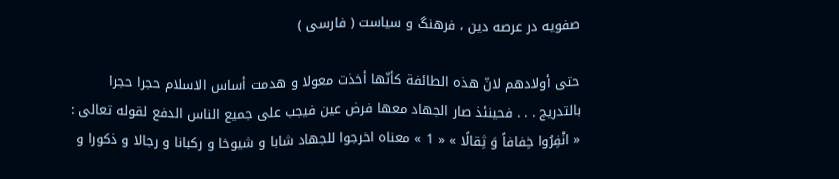صفويه در عرصه دين ، فرهنگ و سياست ( فارسى )

حتى أولادهم لانّ هذه الطائفة كأنّها أخذت معولا و هدمت أساس الاسلام حجرا حجرا بالتدريج . . . فحينئذ صار الجهاد معها فرض عين فيجب على جميع الناس الدفع لقوله تعالى : « انْفِرُوا خِفافاً وَ ثِقالًا » « 1 » معناه اخرجوا للجهاد شابا و شيوخا و ركبانا و رجالا و ذكورا و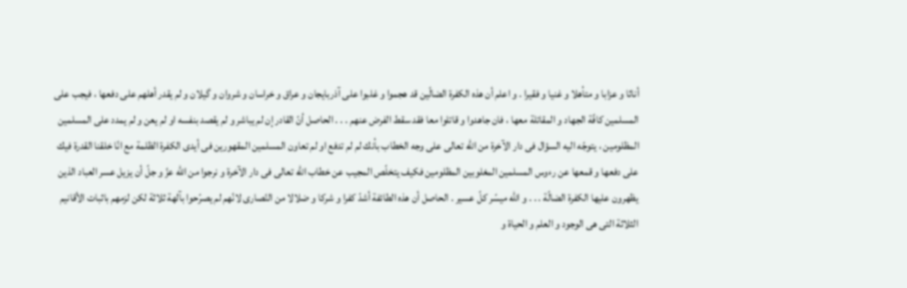أناثا و عزابا و متأهلا و غنيا و فقيرا . و اعلم أن هذه الكفرة الضالّين قد هجموا و غلبوا على آذربايجان و عراق و خراسان و شروان و گيلان و لم يقدر أهلهم على دفعها ، فيجب على المسلمين كافّة الجهاد و المقاتلة معها ، فان جاهدوا و قاتلوا معا فقد سقط الفرض عنهم . . . الحاصل أنّ القادر إن لم يباشر و لم يقصد بنفسه او لم يعن و لم يمدد على المسلمين المظلومين ، يتوجّه اليه السؤال فى دار الآخرة من اللّه تعالى على وجه الخطاب بأنك لم لم تدفع او لم تعاون المسلمين المقهورين فى أيدى الكفرة الظلمة مع انّا خلقنا القدرة فيك على دفعها و قمعها عن رءوس المسلمين المغلوبين المظلومين فكيف يتخلّص المجيب عن خطاب الله تعالى فى دار الآخرة و نرجوا من الله عزّ و جلّ أن يزيل عسر العباد الذين يظهرون عليها الكفرة الضالّة . . . و الله ميسّر كلّ عسير . الحاصل أن هذه الطائفة أشدّ كفرا و شركا و ضلالا من النّصارى لانّهم لم يصرّحوا بآلهة ثلاثة لكن لزمهم باثبات الأقانيم الثلاثة التى هى الوجود و العلم و الحياة و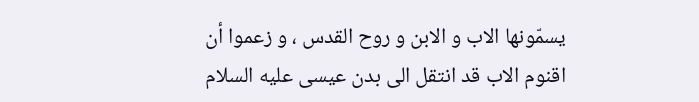يسمّونها الاب و الابن و روح القدس ، و زعموا أن اقنوم الاب قد انتقل الى بدن عيسى عليه السلام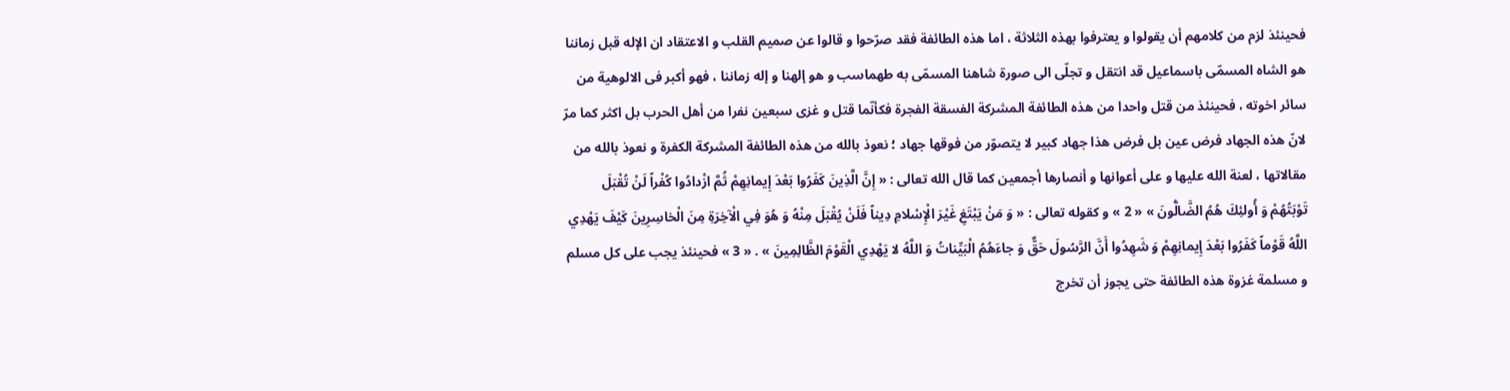فحينئذ لزم من كلامهم أن يقولوا و يعترفوا بهذه الثلاثة ، اما هذه الطائفة فقد صرّحوا و قالوا عن صميم القلب و الاعتقاد ان الإله قبل زماننا هو الشاه المسمّى باسماعيل قد انتقل و تجلّى الى صورة شاهنا المسمّى به طهماسب و هو إلهنا و إله زماننا ، فهو أكبر فى الالوهية من سائر اخوته ، فحينئذ من قتل واحدا من هذه الطائفة المشركة الفسقة الفجرة فكأنّما قتل و غزى سبعين نفرا من أهل الحرب بل اكثر كما مرّ لانّ هذه الجهاد فرض عين بل فرض هذا جهاد كبير لا يتصوّر من فوقها جهاد ؛ نعوذ بالله من هذه الطائفة المشركة الكفرة و نعوذ بالله من مقالاتها ، لعنة الله عليها و على أعوانها و أنصارها أجمعين كما قال الله تعالى : « إِنَّ الَّذِينَ كَفَرُوا بَعْدَ إِيمانِهِمْ ثُمَّ ازْدادُوا كُفْراً لَنْ تُقْبَلَ تَوْبَتُهُمْ وَ أُولئِكَ هُمُ الضَّالُّونَ » « 2 » و كقوله تعالى : « وَ مَنْ يَبْتَغِ غَيْرَ الْإِسْلامِ دِيناً فَلَنْ يُقْبَلَ مِنْهُ وَ هُوَ فِي الْآخِرَةِ مِنَ الْخاسِرِينَ كَيْفَ يَهْدِي اللَّهُ قَوْماً كَفَرُوا بَعْدَ إِيمانِهِمْ وَ شَهِدُوا أَنَّ الرَّسُولَ حَقٌّ وَ جاءَهُمُ الْبَيِّناتُ وَ اللَّهُ لا يَهْدِي الْقَوْمَ الظَّالِمِينَ » . « 3 » فحينئذ يجب على كل مسلم و مسلمة غزوة هذه الطائفة حتى يجوز أن تخرج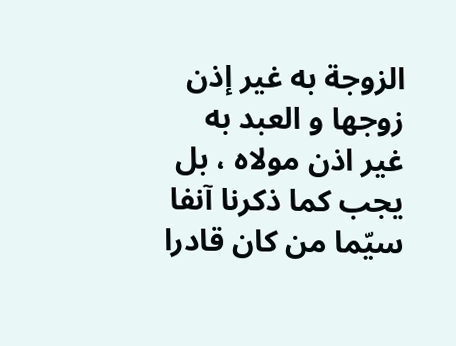الزوجة به غير إذن زوجها و العبد به غير اذن مولاه ، بل يجب كما ذكرنا آنفا سيّما من كان قادرا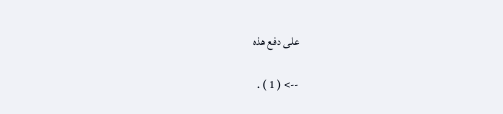على دفع هذه

--> ( 1 ) .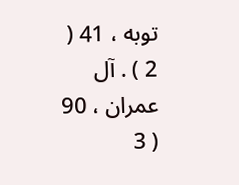توبه ، 41 ( 2 ) . آل عمران ، 90 ( 3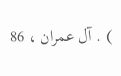) . آل عمران ، 86